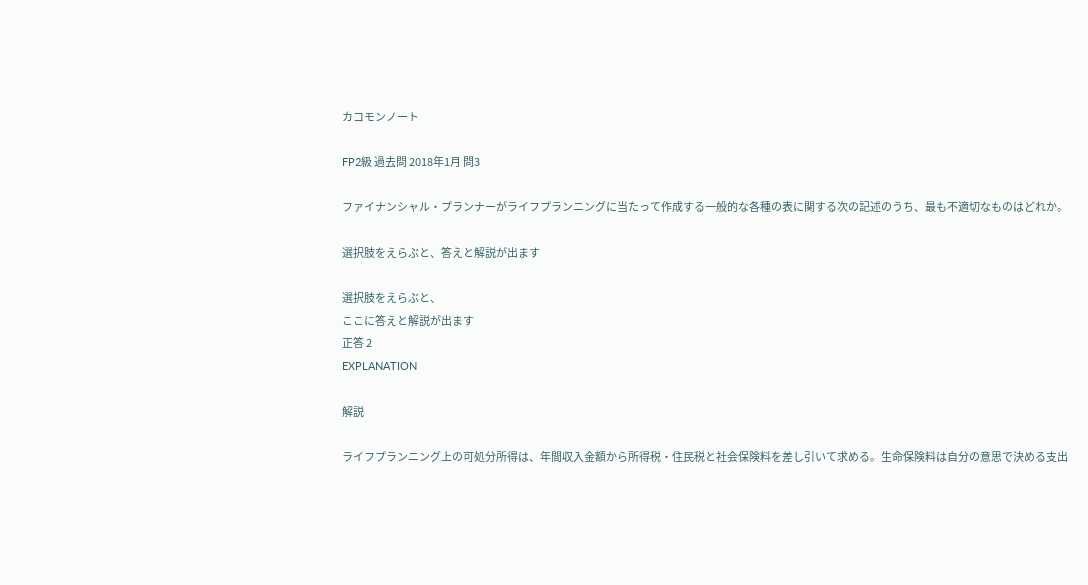カコモンノート

FP2級 過去問 2018年1月 問3

ファイナンシャル・プランナーがライフプランニングに当たって作成する一般的な各種の表に関する次の記述のうち、最も不適切なものはどれか。

選択肢をえらぶと、答えと解説が出ます

選択肢をえらぶと、
ここに答えと解説が出ます
正答 2
EXPLANATION

解説

ライフプランニング上の可処分所得は、年間収入金額から所得税・住民税と社会保険料を差し引いて求める。生命保険料は自分の意思で決める支出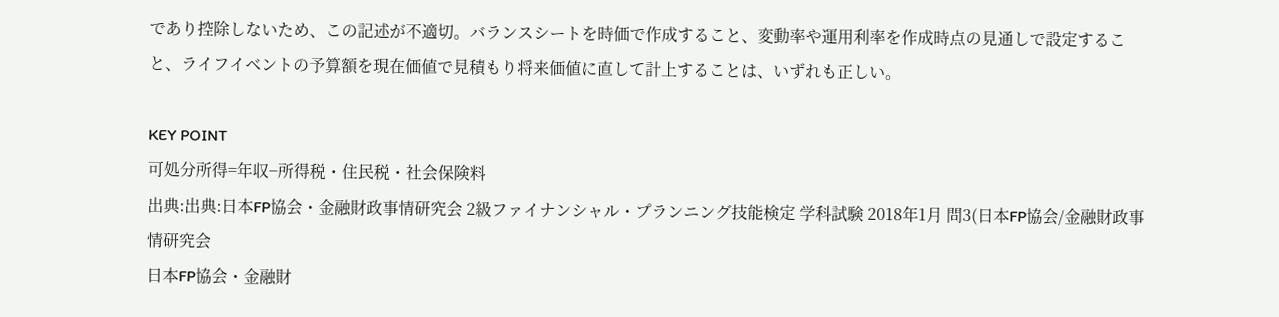であり控除しないため、この記述が不適切。バランスシートを時価で作成すること、変動率や運用利率を作成時点の見通しで設定すること、ライフイベントの予算額を現在価値で見積もり将来価値に直して計上することは、いずれも正しい。

KEY POINT
可処分所得=年収−所得税・住民税・社会保険料
出典:出典:日本FP協会・金融財政事情研究会 2級ファイナンシャル・プランニング技能検定 学科試験 2018年1月 問3(日本FP協会/金融財政事情研究会
日本FP協会・金融財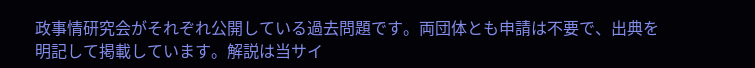政事情研究会がそれぞれ公開している過去問題です。両団体とも申請は不要で、出典を明記して掲載しています。解説は当サイ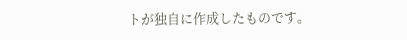トが独自に作成したものです。